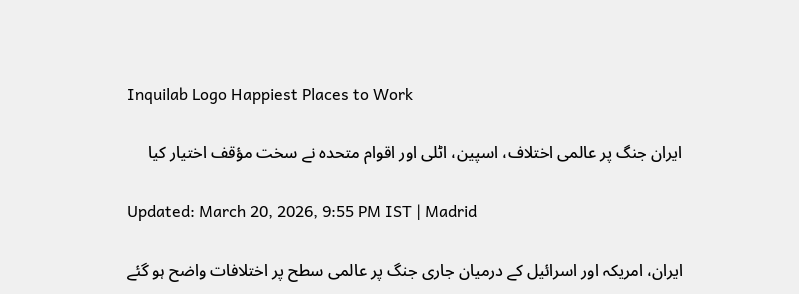Inquilab Logo Happiest Places to Work

ایران جنگ پر عالمی اختلاف، اسپین، اٹلی اور اقوام متحدہ نے سخت مؤقف اختیار کیا

Updated: March 20, 2026, 9:55 PM IST | Madrid

ایران، امریکہ اور اسرائیل کے درمیان جاری جنگ پر عالمی سطح پر اختلافات واضح ہو گئے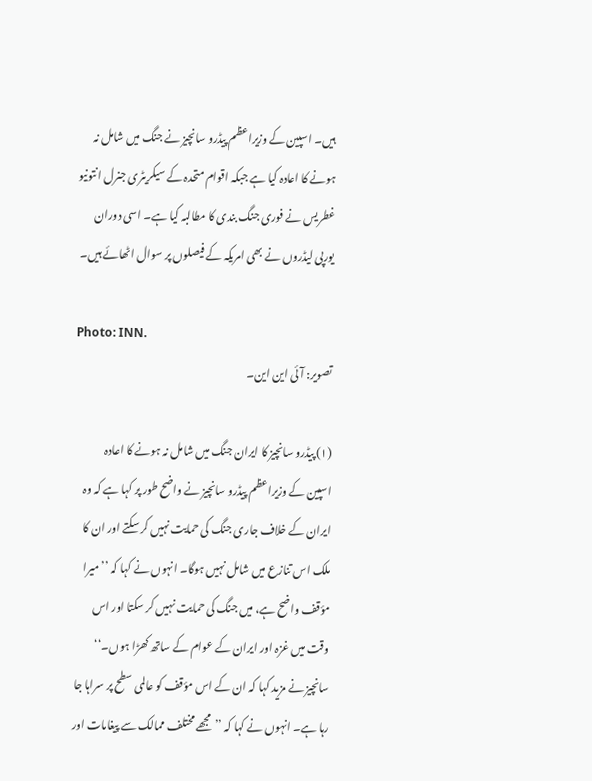ہیں۔ اسپین کے وزیراعظم پیڈرو سانچیز نے جنگ میں شامل نہ ہونے کا اعادہ کیا ہے جبکہ اقوام متحدہ کے سیکریٹری جنرل انتونیو غطریس نے فوری جنگ بندی کا مطالبہ کیا ہے۔ اسی دوران یورپی لیڈروں نے بھی امریکہ کے فیصلوں پر سوال اٹھائے ہیں۔

Photo: INN.
تصویر: آئی این این۔

(۱) پیڈرو سانچیز کا ایران جنگ میں شامل نہ ہونے کا اعادہ
اسپین کے وزیراعظم پیڈرو سانچیز نے واضح طور پر کہا ہے کہ وہ ایران کے خلاف جاری جنگ کی حمایت نہیں کر سکتے اور ان کا ملک اس تنازع میں شامل نہیں ہوگا۔ انہوں نے کہا کہ ’’میرا مؤقف واضح ہے، میں جنگ کی حمایت نہیں کر سکتا اور اس وقت میں غزہ اور ایران کے عوام کے ساتھ کھڑا ہوں۔‘‘ سانچیز نے مزید کہا کہ ان کے اس مؤقف کو عالمی سطح پر سراہا جا رہا ہے۔ انہوں نے کہا کہ ’’مجھے مختلف ممالک سے پیغامات اور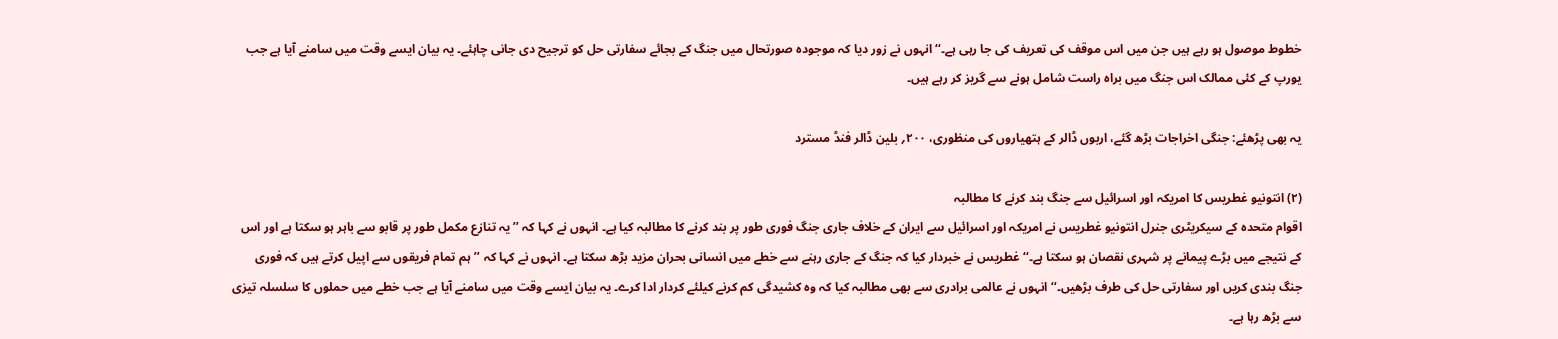خطوط موصول ہو رہے ہیں جن میں اس موقف کی تعریف کی جا رہی ہے۔‘‘ انہوں نے زور دیا کہ موجودہ صورتحال میں جنگ کے بجائے سفارتی حل کو ترجیح دی جانی چاہئے۔ یہ بیان ایسے وقت میں سامنے آیا ہے جب یورپ کے کئی ممالک اس جنگ میں براہ راست شامل ہونے سے گریز کر رہے ہیں۔

یہ بھی پڑھئے: جنگی اخراجات بڑھ گئے، اربوں ڈالر کے ہتھیاروں کی منظوری، ۲۰۰؍ بلین ڈالر فنڈ مسترد

(۲) انتونیو غطریس کا امریکہ اور اسرائیل سے جنگ بند کرنے کا مطالبہ
اقوام متحدہ کے سیکریٹری جنرل انتونیو غطریس نے امریکہ اور اسرائیل سے ایران کے خلاف جاری جنگ فوری طور پر بند کرنے کا مطالبہ کیا ہے۔ انہوں نے کہا کہ ’’یہ تنازع مکمل طور پر قابو سے باہر ہو سکتا ہے اور اس کے نتیجے میں بڑے پیمانے پر شہری نقصان ہو سکتا ہے۔‘‘ غطریس نے خبردار کیا کہ جنگ کے جاری رہنے سے خطے میں انسانی بحران مزید بڑھ سکتا ہے۔ انہوں نے کہا کہ ’’ہم تمام فریقوں سے اپیل کرتے ہیں کہ فوری جنگ بندی کریں اور سفارتی حل کی طرف بڑھیں۔‘‘ انہوں نے عالمی برادری سے بھی مطالبہ کیا کہ وہ کشیدگی کم کرنے کیلئے کردار ادا کرے۔ یہ بیان ایسے وقت میں سامنے آیا ہے جب خطے میں حملوں کا سلسلہ تیزی سے بڑھ رہا ہے۔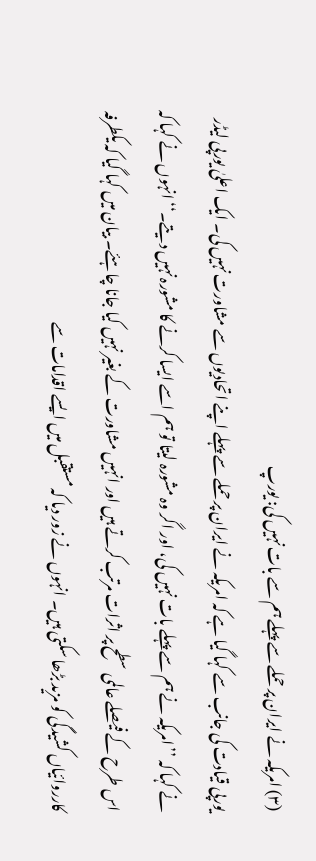(۳) امریکہ نے ایران پر حملے سے پہلے ہم سے بات نہیں کی: یورپ
یورپی قیادت کی جانب سے کہا گیا ہے کہ امریکہ نے ایران پر حملے سے پہلے اپنے اتحادیوں سے مشاورت نہیں کی۔ ایک اعلیٰ یورپی لیڈر نے کہا کہ ’’امریکہ نے ہم سے پہلے بات نہیں کی، اور اگر وہ مشورہ لیتا تو ہم اسے ایسا کرنے کا مشورہ نہیں دیتے۔‘‘ انہوں نے کہا کہ اس طرح کے فیصلے عالمی سطح پر اثرات مرتب کرتے ہیں اور انہیں مشاورت کے بغیر نہیں کیا جانا چاہئے۔ بیان میں کہا گیا کہ یکطرفہ کارروائیاں کشیدگی کو مزید بڑھا سکتی ہیں۔ انہوں نے زور دیا کہ مستقبل میں ایسے اقدامات سے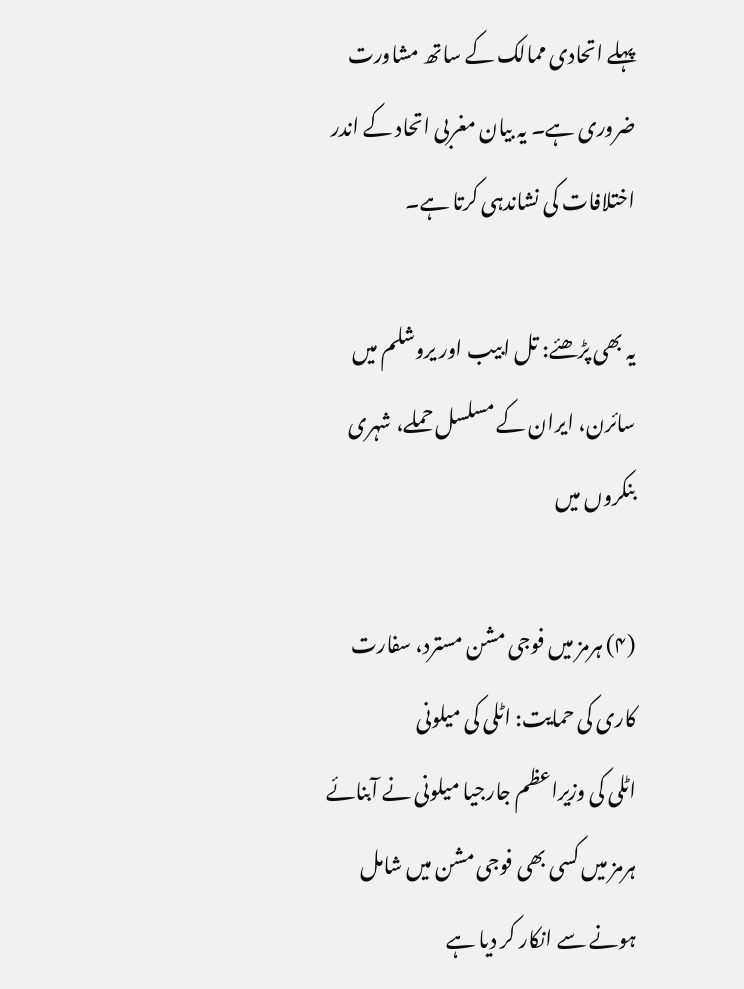پہلے اتحادی ممالک کے ساتھ مشاورت ضروری ہے۔ یہ بیان مغربی اتحاد کے اندر اختلافات کی نشاندہی کرتا ہے۔

یہ بھی پڑھئے: تل ابیب اور یروشلم میں سائرن، ایران کے مسلسل حملے، شہری بنکروں میں

(۴) ہرمز میں فوجی مشن مسترد، سفارت کاری کی حمایت: اٹلی کی میلونی
اٹلی کی وزیراعظم جارجیا میلونی نے آبنائے ہرمز میں کسی بھی فوجی مشن میں شامل ہونے سے انکار کر دیا ہے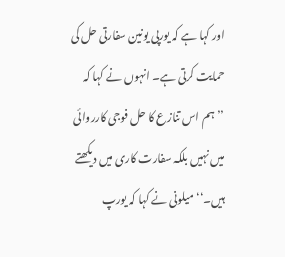اور کہا ہے کہ یورپی یونین سفارتی حل کی حمایت کرتی ہے۔ انہوں نے کہا کہ ’’ہم اس تنازع کا حل فوجی کارروائی میں نہیں بلکہ سفارت کاری میں دیکھتے ہیں۔‘‘ میلونی نے کہا کہ یورپ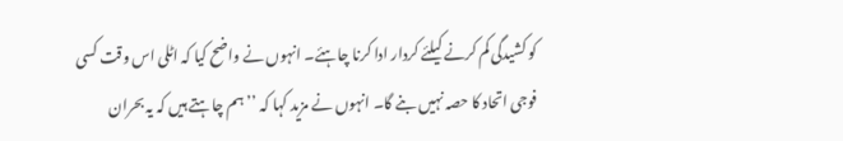کو کشیدگی کم کرنے کیلئے کردار ادا کرنا چاہئے۔ انہوں نے واضح کیا کہ اٹلی اس وقت کسی فوجی اتحاد کا حصہ نہیں بنے گا۔ انہوں نے مزید کہا کہ ’’ہم چاہتے ہیں کہ یہ بحران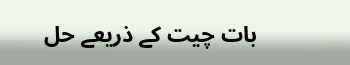بات چیت کے ذریعے حل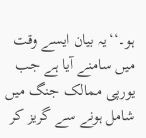ہو۔‘‘یہ بیان ایسے وقت میں سامنے آیا ہے جب یورپی ممالک جنگ میں شامل ہونے سے گریز کر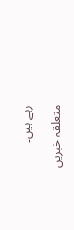رہے ہیں۔

متعلقہ خبریں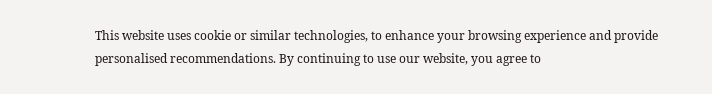This website uses cookie or similar technologies, to enhance your browsing experience and provide personalised recommendations. By continuing to use our website, you agree to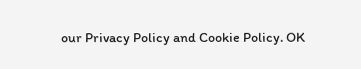our Privacy Policy and Cookie Policy. OK